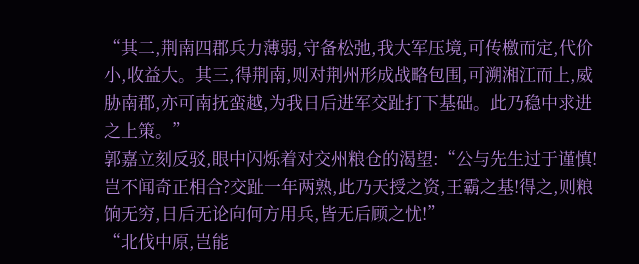“其二,荆南四郡兵力薄弱,守备松弛,我大军压境,可传檄而定,代价小,收益大。其三,得荆南,则对荆州形成战略包围,可溯湘江而上,威胁南郡,亦可南抚蛮越,为我日后进军交趾打下基础。此乃稳中求进之上策。”
郭嘉立刻反驳,眼中闪烁着对交州粮仓的渴望:“公与先生过于谨慎!岂不闻奇正相合?交趾一年两熟,此乃天授之资,王霸之基!得之,则粮饷无穷,日后无论向何方用兵,皆无后顾之忧!”
“北伐中原,岂能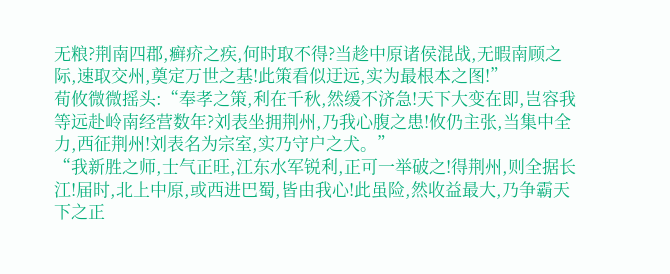无粮?荆南四郡,癣疥之疾,何时取不得?当趁中原诸侯混战,无暇南顾之际,速取交州,奠定万世之基!此策看似迂远,实为最根本之图!”
荀攸微微摇头:“奉孝之策,利在千秋,然缓不济急!天下大变在即,岂容我等远赴岭南经营数年?刘表坐拥荆州,乃我心腹之患!攸仍主张,当集中全力,西征荆州!刘表名为宗室,实乃守户之犬。”
“我新胜之师,士气正旺,江东水军锐利,正可一举破之!得荆州,则全据长江!届时,北上中原,或西进巴蜀,皆由我心!此虽险,然收益最大,乃争霸天下之正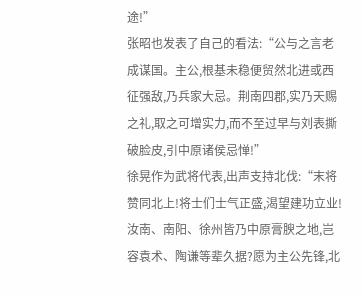途!”
张昭也发表了自己的看法:“公与之言老成谋国。主公,根基未稳便贸然北进或西征强敌,乃兵家大忌。荆南四郡,实乃天赐之礼,取之可增实力,而不至过早与刘表撕破脸皮,引中原诸侯忌惮!”
徐晃作为武将代表,出声支持北伐:“末将赞同北上!将士们士气正盛,渴望建功立业!汝南、南阳、徐州皆乃中原膏腴之地,岂容袁术、陶谦等辈久据?愿为主公先锋,北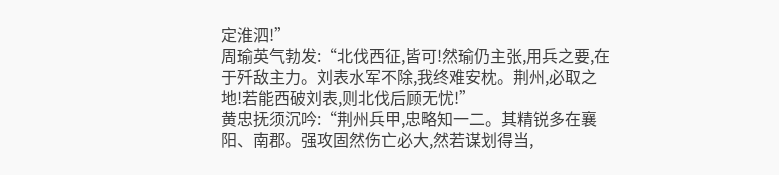定淮泗!”
周瑜英气勃发:“北伐西征,皆可!然瑜仍主张,用兵之要,在于歼敌主力。刘表水军不除,我终难安枕。荆州,必取之地!若能西破刘表,则北伐后顾无忧!”
黄忠抚须沉吟:“荆州兵甲,忠略知一二。其精锐多在襄阳、南郡。强攻固然伤亡必大,然若谋划得当,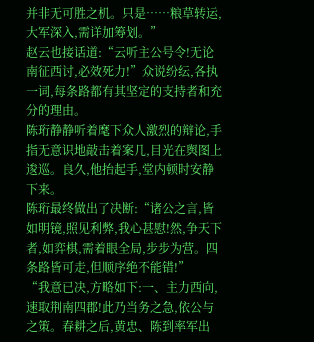并非无可胜之机。只是……粮草转运,大军深入,需详加筹划。”
赵云也接话道:“云听主公号令!无论南征西讨,必效死力!”众说纷纭,各执一词,每条路都有其坚定的支持者和充分的理由。
陈珩静静听着麾下众人激烈的辩论,手指无意识地敲击着案几,目光在舆图上逡巡。良久,他抬起手,堂内顿时安静下来。
陈珩最终做出了决断:“诸公之言,皆如明镜,照见利弊,我心甚慰!然,争天下者,如弈棋,需着眼全局,步步为营。四条路皆可走,但顺序绝不能错!”
“我意已决,方略如下:一、主力西向,速取荆南四郡!此乃当务之急,依公与之策。春耕之后,黄忠、陈到率军出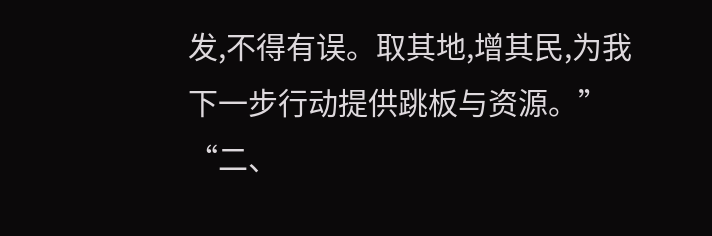发,不得有误。取其地,增其民,为我下一步行动提供跳板与资源。”
“二、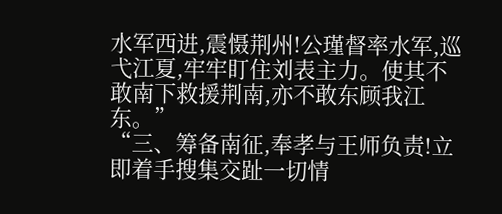水军西进,震慑荆州!公瑾督率水军,巡弋江夏,牢牢盯住刘表主力。使其不敢南下救援荆南,亦不敢东顾我江东。”
“三、筹备南征,奉孝与王师负责!立即着手搜集交趾一切情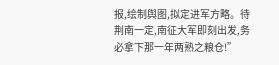报,绘制舆图,拟定进军方略。待荆南一定,南征大军即刻出发,务必拿下那一年两熟之粮仓!”